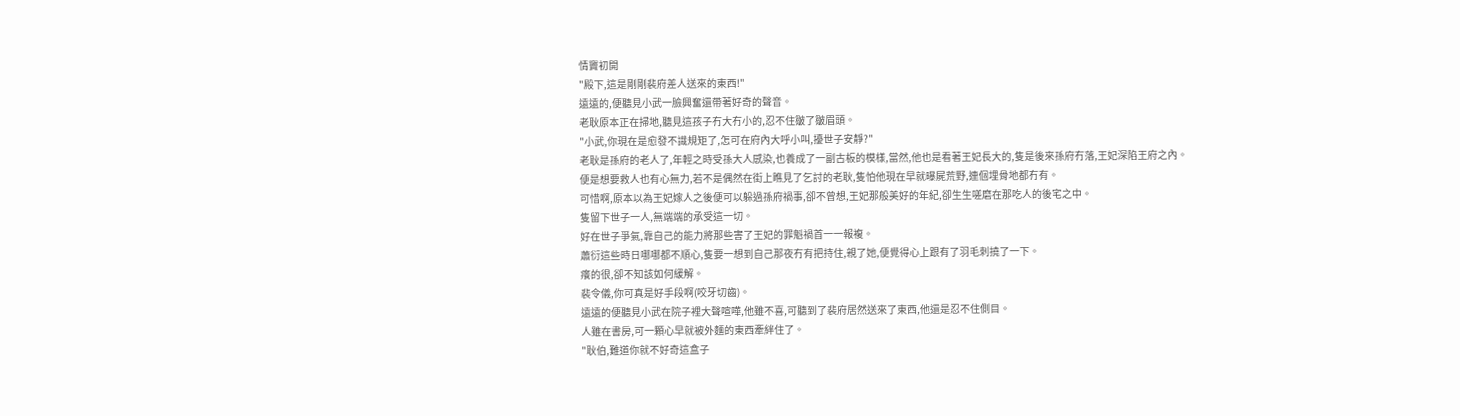情竇初開
"殿下,這是剛剛裴府差人送來的東西!"
遠遠的,便聽見小武一臉興奮還帶著好奇的聲音。
老耿原本正在掃地,聽見這孩子冇大冇小的,忍不住皺了皺眉頭。
"小武,你現在是愈發不識規矩了,怎可在府內大呼小叫,擾世子安靜?"
老耿是孫府的老人了,年輕之時受孫大人感染,也養成了一副古板的模樣,當然,他也是看著王妃長大的,隻是後來孫府冇落,王妃深陷王府之內。
便是想要救人也有心無力,若不是偶然在街上瞧見了乞討的老耿,隻怕他現在早就曝屍荒野,連個埋骨地都冇有。
可惜啊,原本以為王妃嫁人之後便可以躲過孫府禍事,卻不曾想,王妃那般美好的年紀,卻生生嗟磨在那吃人的後宅之中。
隻留下世子一人,無端端的承受這一切。
好在世子爭氣,靠自己的能力將那些害了王妃的罪魁禍首一一報複。
蕭衍這些時日哪哪都不順心,隻要一想到自己那夜冇有把持住,親了她,便覺得心上跟有了羽毛刺撓了一下。
癢的很,卻不知該如何緩解。
裴令儀,你可真是好手段啊(咬牙切齒)。
遠遠的便聽見小武在院子裡大聲喧嘩,他雖不喜,可聽到了裴府居然送來了東西,他還是忍不住側目。
人雖在書房,可一顆心早就被外麵的東西牽絆住了。
"耿伯,難道你就不好奇這盒子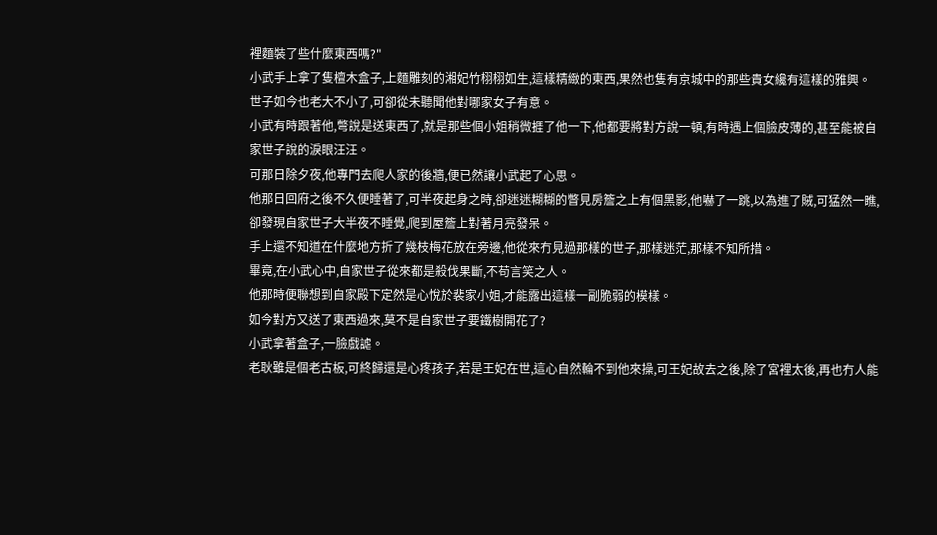裡麵裝了些什麼東西嗎?"
小武手上拿了隻檀木盒子,上麵雕刻的湘妃竹栩栩如生,這樣精緻的東西,果然也隻有京城中的那些貴女纔有這樣的雅興。
世子如今也老大不小了,可卻從未聽聞他對哪家女子有意。
小武有時跟著他,彆說是送東西了,就是那些個小姐稍微捱了他一下,他都要將對方說一頓,有時遇上個臉皮薄的,甚至能被自家世子說的淚眼汪汪。
可那日除夕夜,他專門去爬人家的後牆,便已然讓小武起了心思。
他那日回府之後不久便睡著了,可半夜起身之時,卻迷迷糊糊的瞥見房簷之上有個黑影,他嚇了一跳,以為進了賊,可猛然一瞧,卻發現自家世子大半夜不睡覺,爬到屋簷上對著月亮發呆。
手上還不知道在什麼地方折了幾枝梅花放在旁邊,他從來冇見過那樣的世子,那樣迷茫,那樣不知所措。
畢竟,在小武心中,自家世子從來都是殺伐果斷,不苟言笑之人。
他那時便聯想到自家殿下定然是心悅於裴家小姐,才能露出這樣一副脆弱的模樣。
如今對方又送了東西過來,莫不是自家世子要鐵樹開花了?
小武拿著盒子,一臉戲謔。
老耿雖是個老古板,可終歸還是心疼孩子,若是王妃在世,這心自然輪不到他來操,可王妃故去之後,除了宮裡太後,再也冇人能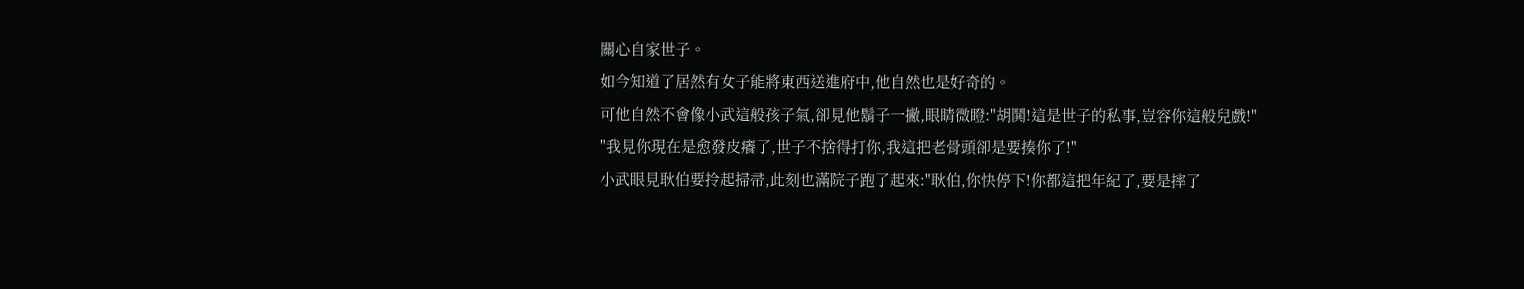關心自家世子。
如今知道了居然有女子能將東西送進府中,他自然也是好奇的。
可他自然不會像小武這般孩子氣,卻見他鬍子一撇,眼睛微瞪:"胡鬨!這是世子的私事,豈容你這般兒戲!"
"我見你現在是愈發皮癢了,世子不捨得打你,我這把老骨頭卻是要揍你了!"
小武眼見耿伯要拎起掃帚,此刻也滿院子跑了起來:"耿伯,你快停下!你都這把年紀了,要是摔了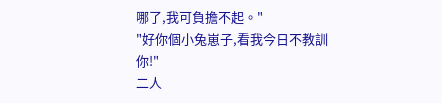哪了,我可負擔不起。"
"好你個小兔崽子,看我今日不教訓你!"
二人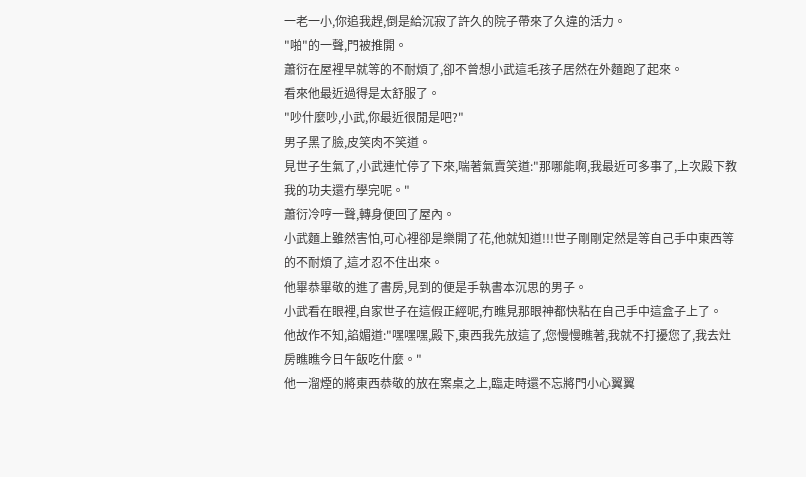一老一小,你追我趕,倒是給沉寂了許久的院子帶來了久違的活力。
"啪"的一聲,門被推開。
蕭衍在屋裡早就等的不耐煩了,卻不曾想小武這毛孩子居然在外麵跑了起來。
看來他最近過得是太舒服了。
"吵什麼吵,小武,你最近很閒是吧?"
男子黑了臉,皮笑肉不笑道。
見世子生氣了,小武連忙停了下來,喘著氣賣笑道:"那哪能啊,我最近可多事了,上次殿下教我的功夫還冇學完呢。"
蕭衍冷哼一聲,轉身便回了屋內。
小武麵上雖然害怕,可心裡卻是樂開了花,他就知道!!!世子剛剛定然是等自己手中東西等的不耐煩了,這才忍不住出來。
他畢恭畢敬的進了書房,見到的便是手執書本沉思的男子。
小武看在眼裡,自家世子在這假正經呢,冇瞧見那眼神都快粘在自己手中這盒子上了。
他故作不知,諂媚道:"嘿嘿嘿,殿下,東西我先放這了,您慢慢瞧著,我就不打擾您了,我去灶房瞧瞧今日午飯吃什麼。"
他一溜煙的將東西恭敬的放在案桌之上,臨走時還不忘將門小心翼翼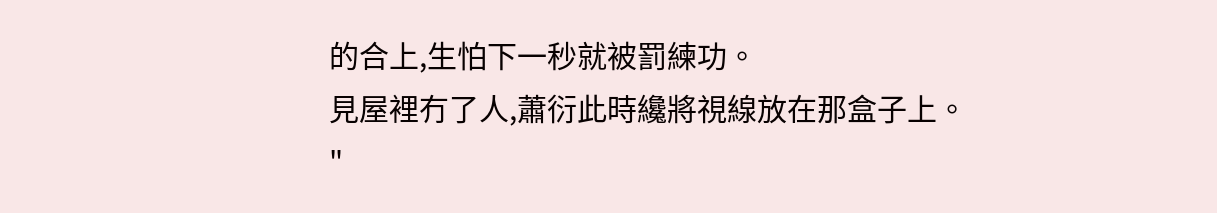的合上,生怕下一秒就被罰練功。
見屋裡冇了人,蕭衍此時纔將視線放在那盒子上。
"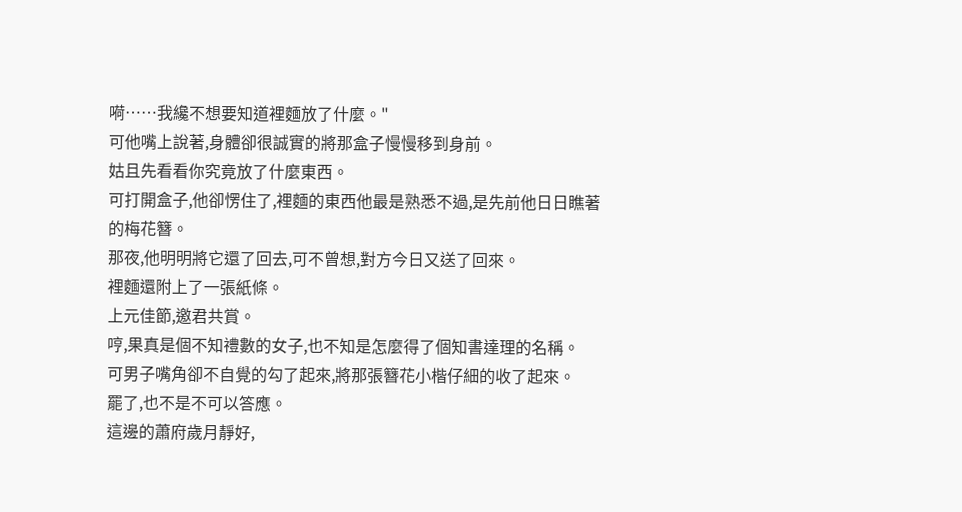嗬……我纔不想要知道裡麵放了什麼。"
可他嘴上說著,身體卻很誠實的將那盒子慢慢移到身前。
姑且先看看你究竟放了什麼東西。
可打開盒子,他卻愣住了,裡麵的東西他最是熟悉不過,是先前他日日瞧著的梅花簪。
那夜,他明明將它還了回去,可不曾想,對方今日又送了回來。
裡麵還附上了一張紙條。
上元佳節,邀君共賞。
哼,果真是個不知禮數的女子,也不知是怎麼得了個知書達理的名稱。
可男子嘴角卻不自覺的勾了起來,將那張簪花小楷仔細的收了起來。
罷了,也不是不可以答應。
這邊的蕭府歲月靜好,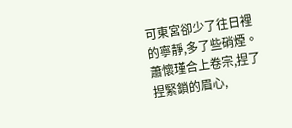可東宮卻少了往日裡的寧靜,多了些硝煙。
蕭懷瑾合上卷宗,捏了捏緊鎖的眉心,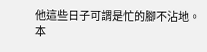他這些日子可謂是忙的腳不沾地。
本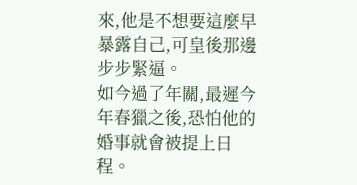來,他是不想要這麼早暴露自己,可皇後那邊步步緊逼。
如今過了年關,最遲今年春獵之後,恐怕他的婚事就會被提上日程。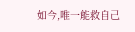如今,唯一能救自己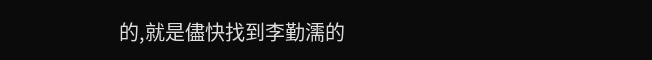的,就是儘快找到李勤濡的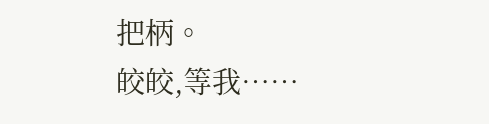把柄。
皎皎,等我……